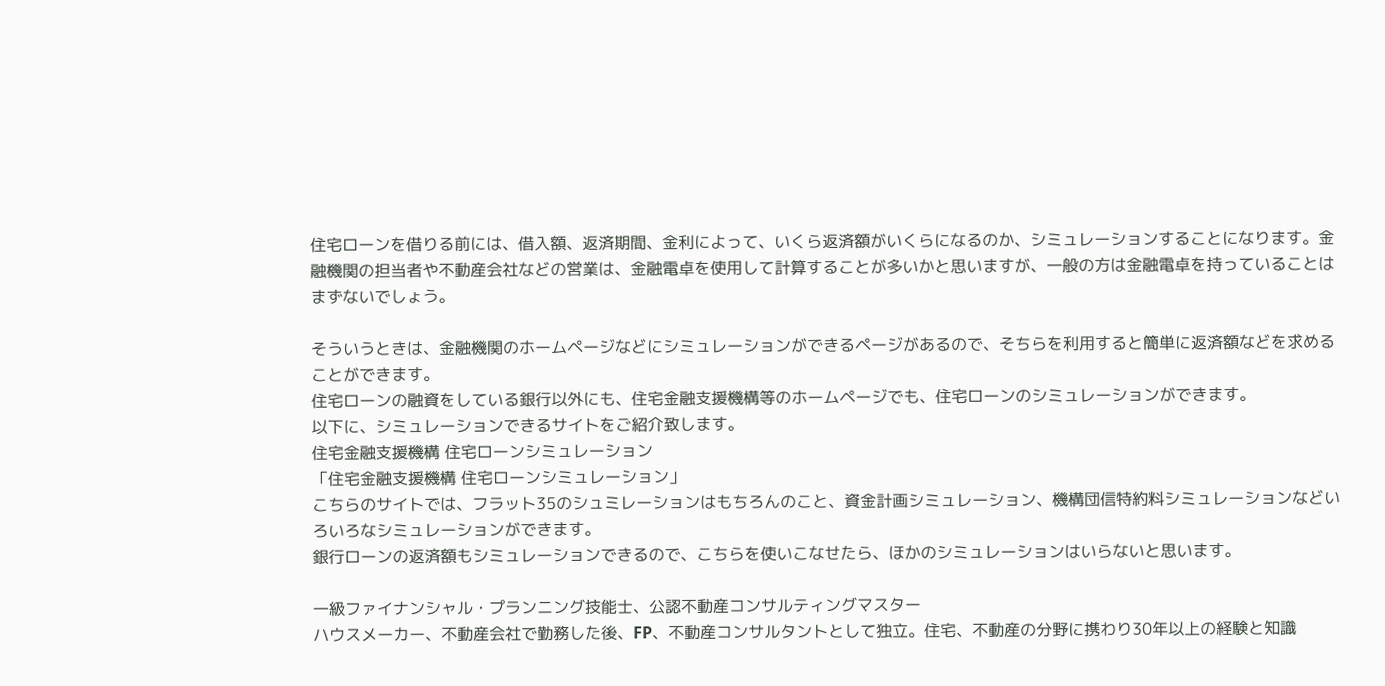住宅ローンを借りる前には、借入額、返済期間、金利によって、いくら返済額がいくらになるのか、シミュレーションすることになります。金融機関の担当者や不動産会社などの営業は、金融電卓を使用して計算することが多いかと思いますが、一般の方は金融電卓を持っていることはまずないでしょう。

そういうときは、金融機関のホームページなどにシミュレーションができるページがあるので、そちらを利用すると簡単に返済額などを求めることができます。
住宅ローンの融資をしている銀行以外にも、住宅金融支援機構等のホームページでも、住宅ローンのシミュレーションができます。
以下に、シミュレーションできるサイトをご紹介致します。
住宅金融支援機構 住宅ローンシミュレーション
「住宅金融支援機構 住宅ローンシミュレーション」
こちらのサイトでは、フラット35のシュミレーションはもちろんのこと、資金計画シミュレーション、機構団信特約料シミュレーションなどいろいろなシミュレーションができます。
銀行ローンの返済額もシミュレーションできるので、こちらを使いこなせたら、ほかのシミュレーションはいらないと思います。

一級ファイナンシャル・プランニング技能士、公認不動産コンサルティングマスター
ハウスメーカー、不動産会社で勤務した後、FP、不動産コンサルタントとして独立。住宅、不動産の分野に携わり30年以上の経験と知識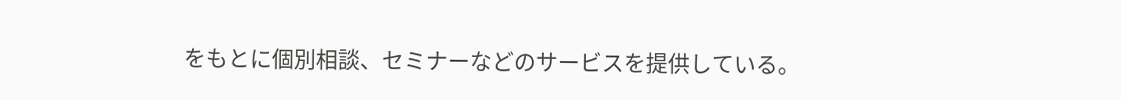をもとに個別相談、セミナーなどのサービスを提供している。